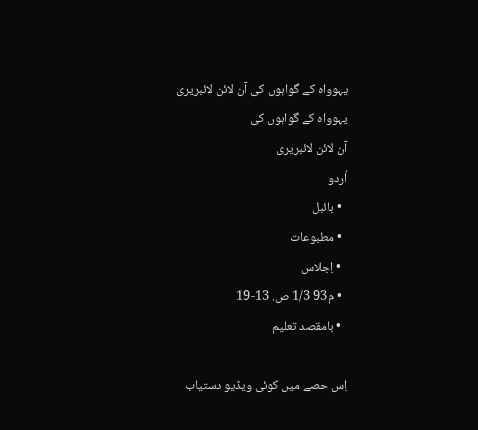یہوواہ کے گواہوں کی آن لائن لائبریری
یہوواہ کے گواہوں کی
آن لائن لائبریری
اُردو
  • بائبل
  • مطبوعات
  • اِجلاس
  • م93 1/3 ص. 13-19
  • بامقصد تعلیم

اِس حصے میں کوئی ویڈیو دستیاب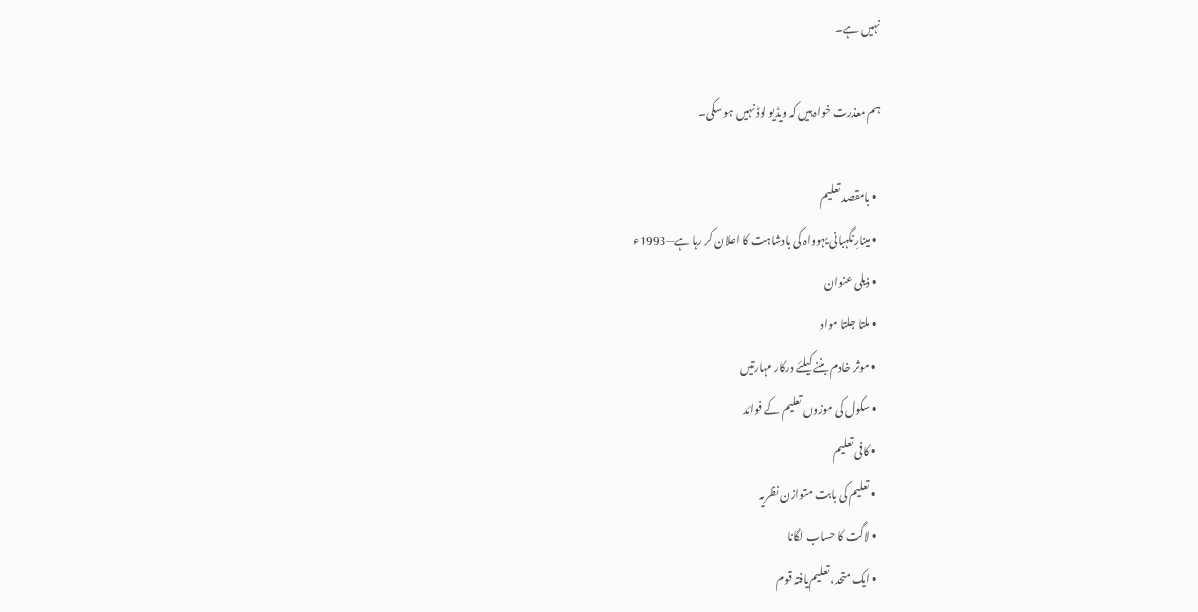نہیں ہے۔

ہم معذرت خواہ ہیں کہ ویڈیو لوڈ نہیں ہو سکی۔

  • بامقصد تعلیم
  • مینارِنگہبانی یہوواہ کی بادشاہت کا اعلان کر رہا ہے—1993ء
  • ذیلی عنوان
  • ملتا جلتا مواد
  • موثر خادم بننے کیلئے درکار مہارتیں
  • سکول کی موزوں تعلیم کے فوائد
  • کافی تعلیم
  • تعلیم کی بابت متوازن نظریہ
  • لاگت کا حساب لگانا
  • ایک متحد، تعلیم‌یافتہ قوم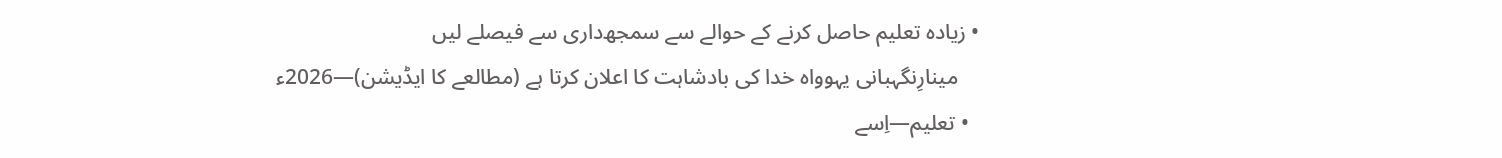• زیادہ تعلیم حاصل کرنے کے حوالے سے سمجھ‌داری سے فیصلے لیں
    مینارِنگہبانی یہوواہ خدا کی بادشاہت کا اعلان کرتا ہے (مطالعے کا ایڈیشن)—2026ء
  • تعلیم—اِسے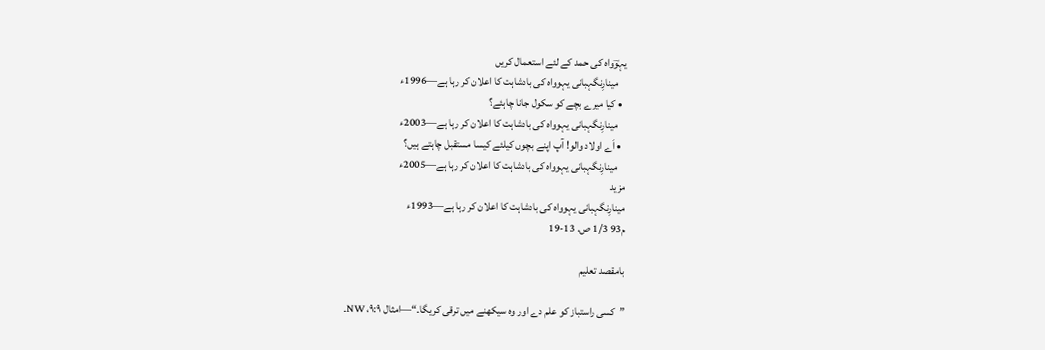یہوؔواہ کی حمد کے لئے استعمال کریں
    مینارِنگہبانی یہوواہ کی بادشاہت کا اعلان کر رہا ہے—1996ء
  • کیا میرے بچے کو سکول جانا چاہئے؟
    مینارِنگہبانی یہوواہ کی بادشاہت کا اعلان کر رہا ہے—2003ء
  • اَے اولاد والو! آپ اپنے بچوں کیلئے کیسا مستقبل چاہتے ہیں؟
    مینارِنگہبانی یہوواہ کی بادشاہت کا اعلان کر رہا ہے—2005ء
مزید
مینارِنگہبانی یہوواہ کی بادشاہت کا اعلان کر رہا ہے—1993ء
م93 1/3 ص. 13-19

بامقصد تعلیم

”کسی راستباز کو علم دے اور وہ سیکھنے میں ترقی کریگا۔“—امثال ۹:۹، NW۔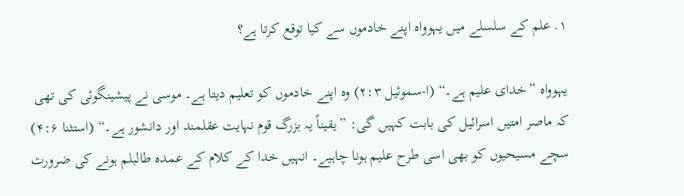۱. علم کے سلسلے میں یہوواہ اپنے خادموں سے کیا توقع کرتا ہے؟

یہوواہ ”خدای علیم ہے۔“ (ا-سموئیل ۲:۳) وہ اپنے خادموں کو تعلیم دیتا ہے۔ موسی نے پیشینگوئی کی تھی کہ ماصر امتیں اسرائیل کی بابت کہیں گی: ”یقیناً یہ بزرگ قوم نہایت عقلمند اور دانشور ہے۔“ (استثنا ۴:۶) سچے مسیحیوں کو بھی اسی طرح علیم ہونا چاہیے۔ انہیں خدا کے کلام کے عمدہ طالبلم ہونے کی ضرورت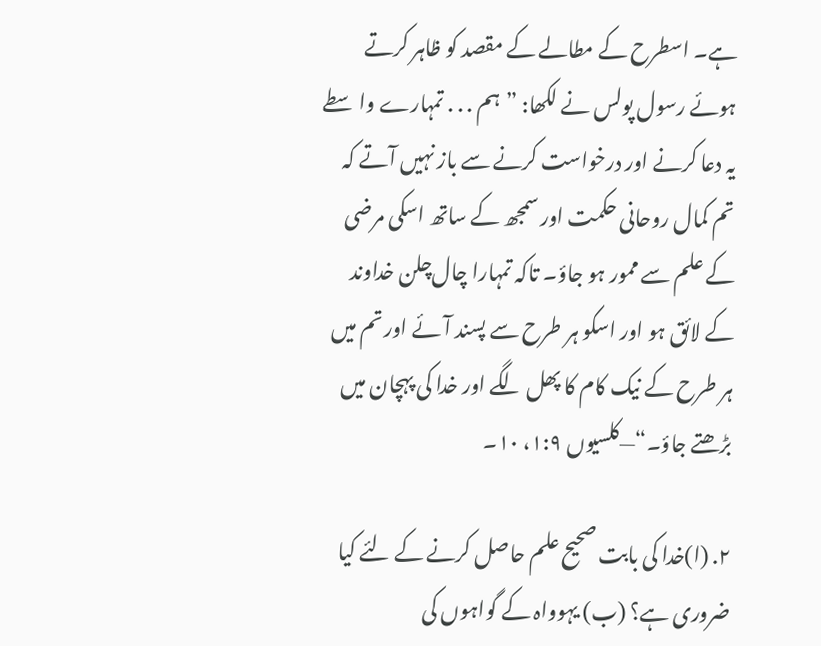ہے۔ اسطرح کے مطالے کے مقصد کو ظاہر کرتے ہوئے رسول پولس نے لکھا: ”ہم . . . تمہارے واسطے یہ دعا کرنے اور درخواست کرنے سے باز نہیں آتے کہ تم کمال روحانی حکمت اور سمجھ کے ساتھ اسکی مرضی کے علم سے ممور ہو جاؤ۔ تاکہ تمہارا چال‌چلن خداوند کے لائق ہو اور اسکو ہر طرح سے پسند آئے اور تم میں ہر طرح کے نیک کام کا پھل لگے اور خدا کی پہچان میں بڑھتے جاؤ۔“—کلسیوں ۱:۹، ۱۰۔

۲. (ا)خدا کی بابت صحیح علم حاصل کرنے کے لئے کیا ضروری ہے؟ (ب) یہوواہ کے گواہوں کی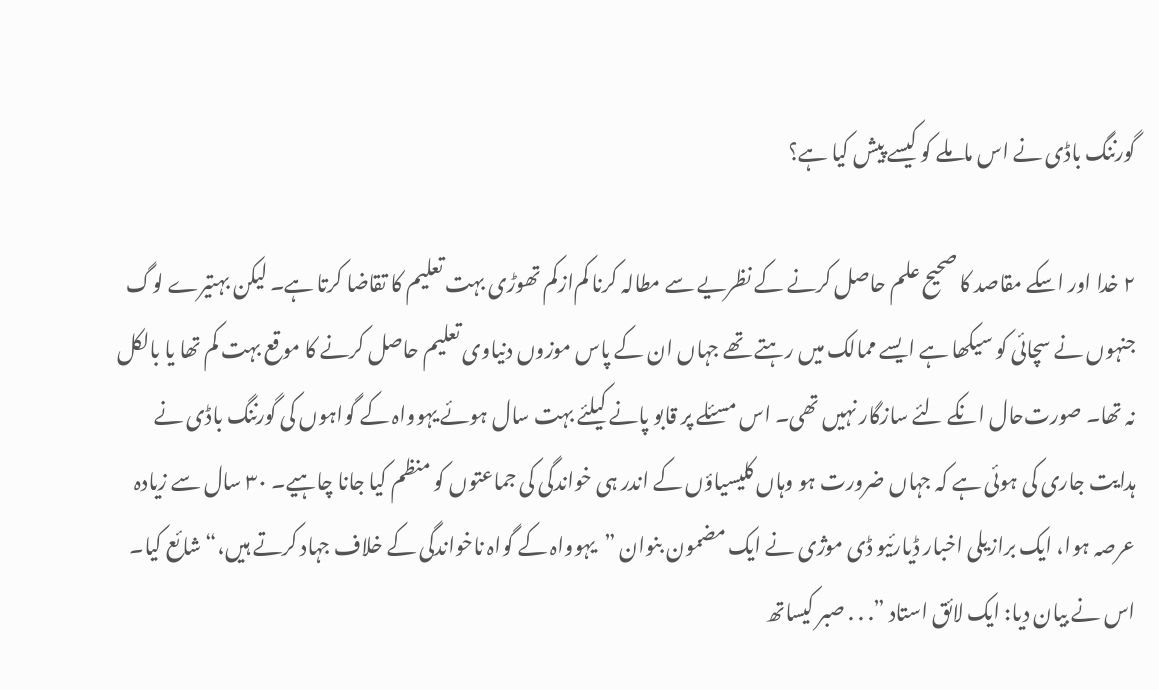گورننگ باڈی نے اس ماملے کو کیسے پیش کیا ہے؟

۲ خدا اور اسکے مقاصد کا صحیح علم حاصل کرنے کے نظریے سے مطالہ کرنا کم‌ازکم تھوڑی بہت تعلیم کا تقاضا کرتا ہے۔ لیکن بہتیرے لوگ جنہوں نے سچائی کو سیکھا ہے ایسے ممالک میں رہتے تھے جہاں ان کے پاس موزوں دنیاوی تعلیم حاصل کرنے کا موقع بہت کم تھا یا بالکل نہ تھا۔ صورت‌حال انکے لئے سازگار نہیں تھی۔ اس مسئلے پر قابو پانے کیلئے بہت سال ہوئے یہوواہ کے گواہوں کی گورننگ باڈی نے ہدایت جاری کی ہوئی ہے کہ جہاں ضرورت ہو وہاں کلیسیاؤں کے اندر ہی خواندگی کی جماعتوں کو منظم کیا جانا چاہیے۔ ۳۰ سال سے زیادہ عرصہ ہوا، ایک برازیلی اخبار ڈیارئیو ڈی موژی نے ایک مضمون بنوان ”یہوواہ کے گواہ ناخواندگی کے خلاف جہاد کرتے ہیں،“ شائع کیا۔ اس نے بیان دیا: ایک لائق استاد ”. . . صبر کیساتھ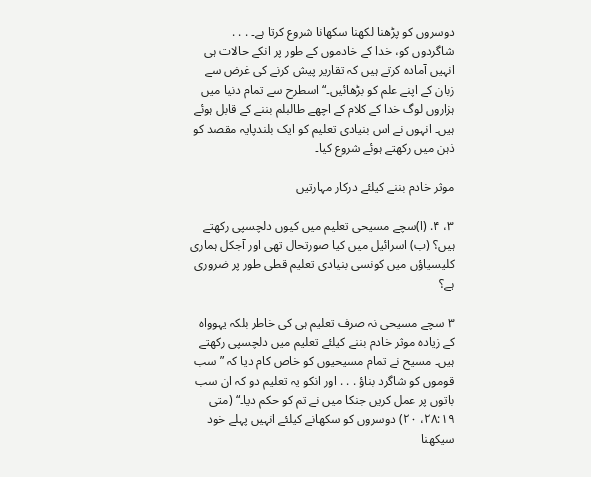دوسروں کو پڑھنا لکھنا سکھانا شروع کرتا ہے۔ . . . شاگردوں کو، خدا کے خادموں کے طور پر انکے حالات ہی انہیں آمادہ کرتے ہیں کہ تقاریر پیش کرنے کی غرض سے زبان کے اپنے علم کو بڑھائیں۔“ اسطرح سے تمام دنیا میں ہزاروں لوگ خدا کے کلام کے اچھے طالبلم بننے کے قابل ہوئے ہیں۔ انہوں نے اس بنیادی تعلیم کو ایک بلندپایہ مقصد کو ذہن میں رکھتے ہوئے شروع کیا۔

موثر خادم بننے کیلئے درکار مہارتیں

۳، ۴. (ا)سچے مسیحی تعلیم میں کیوں دلچسپی رکھتے ہیں؟ (ب) اسرائیل میں کیا صورتحال تھی اور آجکل ہماری کلیسیاؤں میں کونسی بنیادی تعلیم قطی طور پر ضروری ہے؟

۳ سچے مسیحی نہ صرف تعلیم ہی کی خاطر بلکہ یہوواہ کے زیادہ موثر خادم بننے کیلئے تعلیم میں دلچسپی رکھتے ہیں۔ مسیح نے تمام مسیحیوں کو خاص کام دیا کہ ”سب قوموں کو شاگرد بناؤ . . . اور انکو یہ تعلیم دو کہ ان سب باتوں پر عمل کریں جنکا میں نے تم کو حکم دیا۔“ (متی ۲۸:۱۹، ۲۰) دوسروں کو سکھانے کیلئے انہیں پہلے خود سیکھنا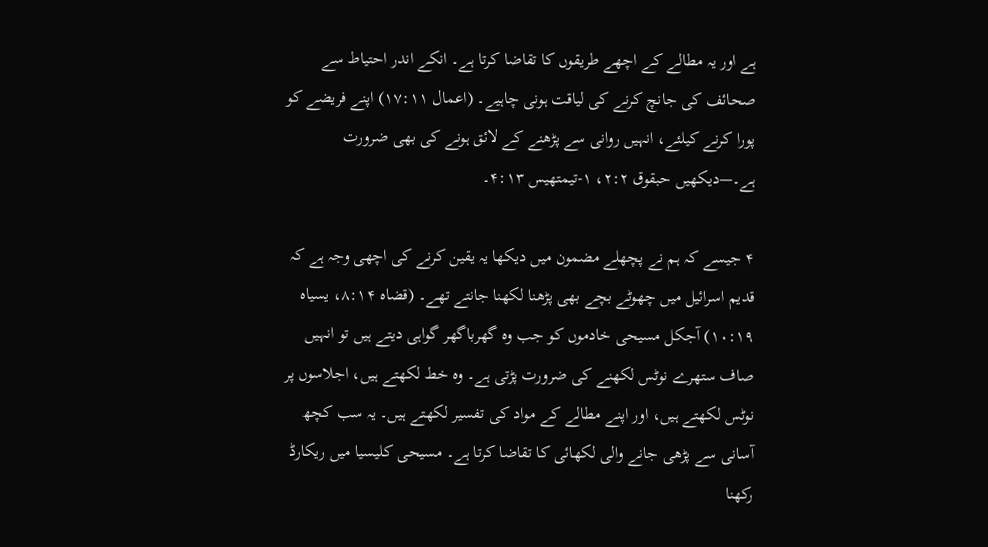ہے اور یہ مطالے کے اچھے طریقوں کا تقاضا کرتا ہے۔ انکے اندر احتیاط سے صحائف کی جانچ کرنے کی لیاقت ہونی چاہیے۔ (اعمال ۱۷:۱۱) اپنے فریضے کو پورا کرنے کیلئے، انہیں روانی سے پڑھنے کے لائق ہونے کی بھی ضرورت ہے۔—دیکھیں حبقوق ۲:۲، ۱-تیمتھیس ۴:۱۳۔

۴ جیسے کہ ہم نے پچھلے مضمون میں دیکھا یہ یقین کرنے کی اچھی وجہ ہے کہ قدیم اسرائیل میں چھوٹے بچے بھی پڑھنا لکھنا جانتے تھے۔ (قضاہ ۸:۱۴، یسیاہ ۱۰:۱۹) آجکل مسیحی خادموں کو جب وہ گھرباگھر گواہی دیتے ہیں تو انہیں صاف ستھرے نوٹس لکھنے کی ضرورت پڑتی ہے۔ وہ خط لکھتے ہیں، اجلاسوں پر نوٹس لکھتے ہیں، اور اپنے مطالے کے مواد کی تفسیر لکھتے ہیں۔ یہ سب کچھ آسانی سے پڑھی جانے والی لکھائی کا تقاضا کرتا ہے۔ مسیحی کلیسیا میں ریکارڈ رکھنا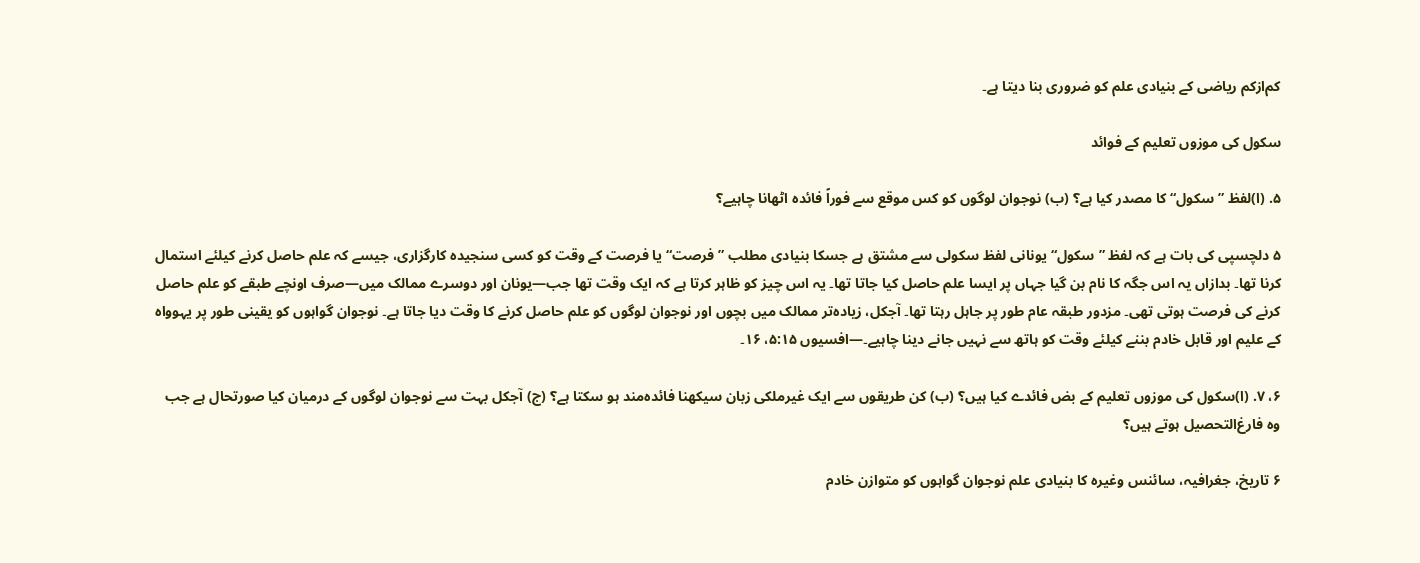کم‌ازکم ریاضی کے بنیادی علم کو ضروری بنا دیتا ہے۔

سکول کی موزوں تعلیم کے فوائد

۵. (ا)لفظ ”سکول“ کا مصدر کیا ہے؟ (ب) نوجوان لوگوں کو کس موقع سے فوراً فائدہ اٹھانا چاہیے؟

۵ دلچسپی کی بات ہے کہ لفظ ”سکول“ یونانی لفظ سکولی سے مشتق ہے جسکا بنیادی مطلب ”فرصت“ یا فرصت کے وقت کو کسی سنجیدہ کارگزاری، جیسے کہ علم حاصل کرنے کیلئے استمال کرنا تھا۔ بدازاں یہ اس جگہ کا نام بن گیا جہاں پر ایسا علم حاصل کیا جاتا تھا۔ یہ اس چیز کو ظاہر کرتا ہے کہ ایک وقت تھا جب—یونان اور دوسرے ممالک میں—صرف اونچے طبقے کو علم حاصل کرنے کی فرصت ہوتی تھی۔ مزدور طبقہ عام طور پر جاہل رہتا تھا۔ آجکل، زیادہ‌تر ممالک میں بچوں اور نوجوان لوگوں کو علم حاصل کرنے کا وقت دیا جاتا ہے۔ نوجوان گواہوں کو یقینی طور پر یہوواہ کے علیم اور قابل خادم بننے کیلئے وقت کو ہاتھ سے نہیں جانے دینا چاہیے۔—افسیوں ۵:۱۵، ۱۶۔

۶، ۷. (ا)سکول کی موزوں تعلیم کے بض فائدے کیا ہیں؟ (ب) کن طریقوں سے ایک غیرملکی زبان سیکھنا فائدہ‌مند ہو سکتا ہے؟ (ج) آجکل بہت سے نوجوان لوگوں کے درمیان کیا صورتحال ہے جب وہ فارغ‌التحصیل ہوتے ہیں؟

۶ تاریخ، جغرافیہ، سائنس وغیرہ کا بنیادی علم نوجوان گواہوں کو متوازن خادم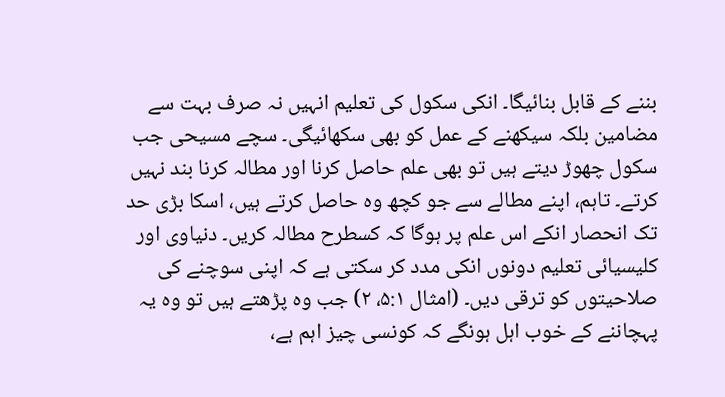بننے کے قابل بنائیگا۔ انکی سکول کی تعلیم انہیں نہ صرف بہت سے مضامین بلکہ سیکھنے کے عمل کو بھی سکھائیگی۔ سچے مسیحی جب سکول چھوڑ دیتے ہیں تو بھی علم حاصل کرنا اور مطالہ کرنا بند نہیں کرتے۔ تاہم، اپنے مطالے سے جو کچھ وہ حاصل کرتے ہیں، اسکا بڑی حد تک انحصار انکے اس علم پر ہوگا کہ کسطرح مطالہ کریں۔ دنیاوی اور کلیسیائی تعلیم دونوں انکی مدد کر سکتی ہے کہ اپنی سوچنے کی صلاحیتوں کو ترقی دیں۔ (امثال ۵:۱، ۲) جب وہ پڑھتے ہیں تو وہ یہ پہچاننے کے خوب اہل ہونگے کہ کونسی چیز اہم ہے،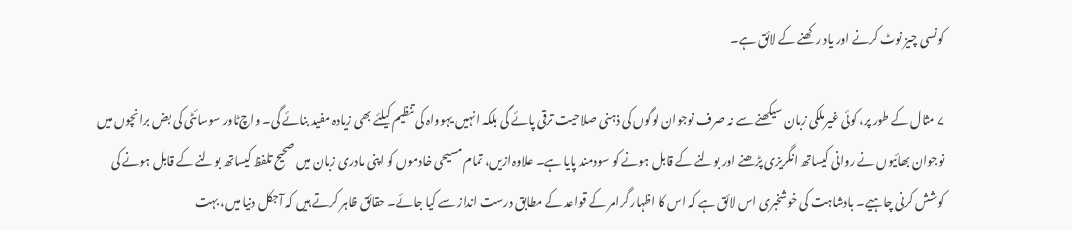کونسی چیز نوٹ کرنے اور یاد رکھنے کے لائق ہے۔

۷ مثال کے طور پر، کوئی غیرملکی زبان سیکھنے سے نہ صرف نوجوان لوگوں کی ذہنی صلاحیت ترقی پائے گی بلکہ انہیں یہوواہ کی تنظیم کیلئے بھی زیادہ مفید بنائے گی۔ واچ‌ٹاور سوسائٹی کی بض برانچوں میں نوجوان بھائیوں نے روانی کیساتھ انگریزی پڑھنے اور بولنے کے قابل ہونے کو سودمند پایا ہے۔ علاوہ‌ازیں، تمام مسیحی خادموں کو اپنی مادری زبان میں صحیح تلفظ کیساتھ بولنے کے قابل ہونے کی کوشش کرنی چاہیے۔ بادشاہت کی خوشخبری اس لائق ہے کہ اس کا اظہار گرامر کے قواعد کے مطابق درست انداز سے کیا جائے۔ حقائق ظاہر کرتے ہیں کہ آجکل دنیا میں، بہت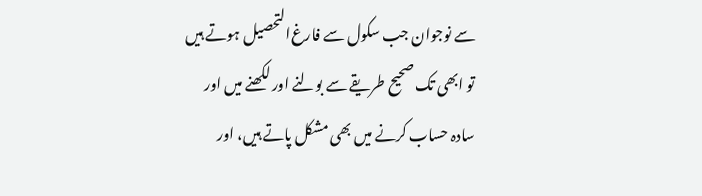سے نوجوان جب سکول سے فارغ‌التحصیل ہوتے ہیں تو ابھی تک صحیح طریقے سے بولنے اور لکھنے میں اور سادہ حساب کرنے میں بھی مشکل پاتے ہیں، اور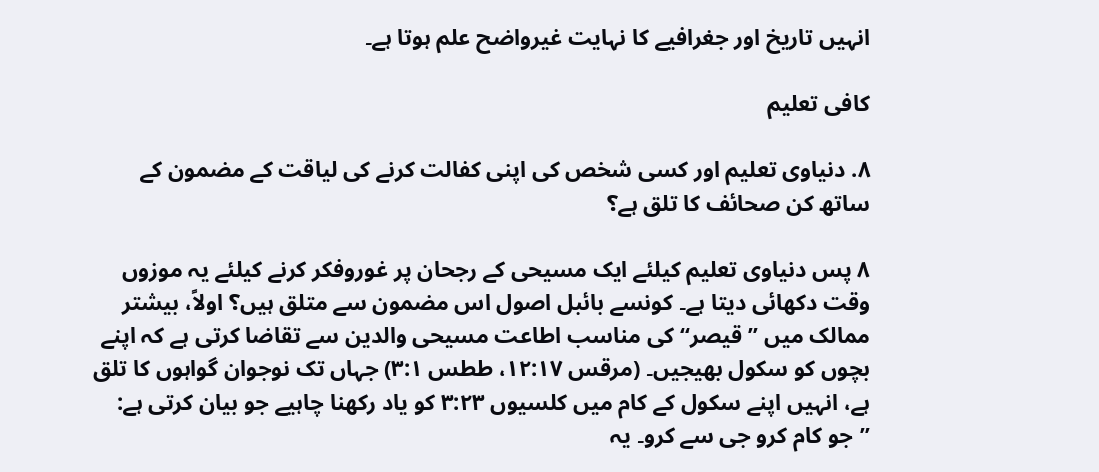انہیں تاریخ اور جغرافیے کا نہایت غیرواضح علم ہوتا ہے۔

کافی تعلیم

۸. دنیاوی تعلیم اور کسی شخص کی اپنی کفالت کرنے کی لیاقت کے مضمون کے ساتھ کن صحائف کا تلق ہے؟

۸ پس دنیاوی تعلیم کیلئے ایک مسیحی کے رجحان پر غوروفکر کرنے کیلئے یہ موزوں وقت دکھائی دیتا ہے۔ کونسے بائبل اصول اس مضمون سے متلق ہیں؟ اولاً، بیشتر ممالک میں ”قیصر“ کی مناسب اطاعت مسیحی والدین سے تقاضا کرتی ہے کہ اپنے بچوں کو سکول بھیجیں۔ (مرقس ۱۲:۱۷، ططس ۳:۱) جہاں تک نوجوان گواہوں کا تلق ہے، انہیں اپنے سکول کے کام میں کلسیوں ۳:۲۳ کو یاد رکھنا چاہیے جو بیان کرتی ہے: ”جو کام کرو جی سے کرو۔ یہ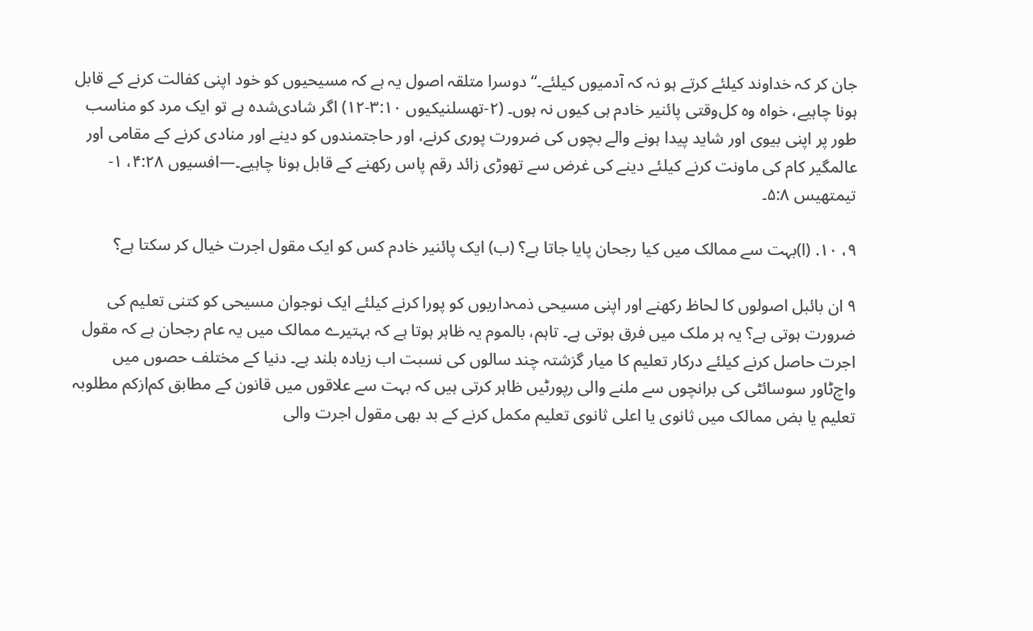جان کر کہ خداوند کیلئے کرتے ہو نہ کہ آدمیوں کیلئے۔“ دوسرا متلقہ اصول یہ ہے کہ مسیحیوں کو خود اپنی کفالت کرنے کے قابل ہونا چاہیے، خواہ وہ کل‌وقتی پائنیر خادم ہی کیوں نہ ہوں۔ (۲-تھسلنیکیوں ۳:۱۰-۱۲) اگر شادی‌شدہ ہے تو ایک مرد کو مناسب طور پر اپنی بیوی اور شاید پیدا ہونے والے بچوں کی ضرورت پوری کرنے، اور حاجتمندوں کو دینے اور منادی کرنے کے مقامی اور عالمگیر کام کی ماونت کرنے کیلئے دینے کی غرض سے تھوڑی زائد رقم پاس رکھنے کے قابل ہونا چاہیے۔—افسیوں ۴:۲۸، ۱-تیمتھیس ۵:۸۔

۹، ۱۰. (ا)بہت سے ممالک میں کیا رجحان پایا جاتا ہے؟ (ب) ایک پائنیر خادم کس کو ایک مقول اجرت خیال کر سکتا ہے؟

۹ ان بائبل اصولوں کا لحاظ رکھنے اور اپنی مسیحی ذمہ‌داریوں کو پورا کرنے کیلئے ایک نوجوان مسیحی کو کتنی تعلیم کی ضرورت ہوتی ہے؟ یہ ہر ملک میں فرق ہوتی ہے۔ تاہم، بالموم یہ ظاہر ہوتا ہے کہ بہتیرے ممالک میں یہ عام رجحان ہے کہ مقول اجرت حاصل کرنے کیلئے درکار تعلیم کا میار گزشتہ چند سالوں کی نسبت اب زیادہ بلند ہے۔ دنیا کے مختلف حصوں میں واچ‌ٹاور سوسائٹی کی برانچوں سے ملنے والی رپورٹیں ظاہر کرتی ہیں کہ بہت سے علاقوں میں قانون کے مطابق کم‌ازکم مطلوبہ تعلیم یا بض ممالک میں ثانوی یا اعلی ثانوی تعلیم مکمل کرنے کے بد بھی مقول اجرت والی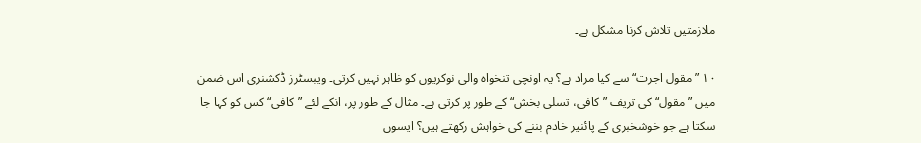ملازمتیں تلاش کرنا مشکل ہے۔

۱۰ ”مقول اجرت“ سے کیا مراد ہے؟ یہ اونچی تنخواہ والی نوکریوں کو ظاہر نہیں کرتی۔ ویبسٹرز ڈکشنری اس ضمن میں ”مقول“ کی تریف ”کافی، تسلی بخش“ کے طور پر کرتی ہے۔ مثال کے طور پر، انکے لئے ”کافی“ کس کو کہا جا سکتا ہے جو خوشخبری کے پائنیر خادم بننے کی خواہش رکھتے ہیں؟ ایسوں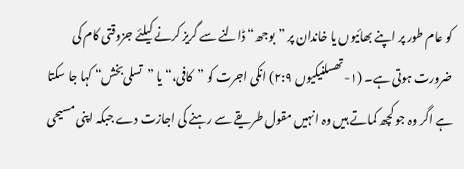کو عام طور پر اپنے بھائیوں یا خاندان پر ”بوجھ“ ڈالنے سے گریز کرنے کیلئے جزوقتی کام کی ضرورت ہوتی ہے۔ (۱-تھسلنیکیوں ۲:۹) انکی اجرت کو ”کافی،“ یا ”تسلی‌بخش“ کہا جا سکتا ہے اگر وہ جو کچھ کماتے ہیں وہ انہیں مقول طریقے سے رہنے کی اجازت دے جبکہ اپنی مسیحی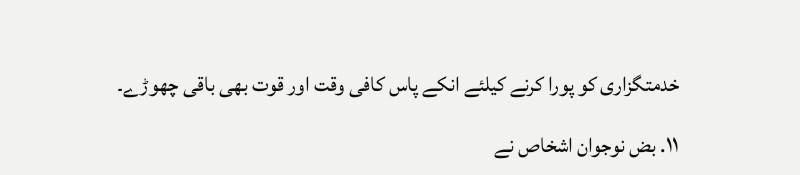خدمتگزاری کو پورا کرنے کیلئے انکے پاس کافی وقت اور قوت بھی باقی چھوڑے۔

۱۱. بض نوجوان اشخاص نے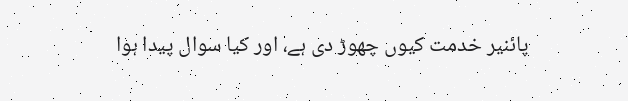پائنیر خدمت کیوں چھوڑ دی ہے، اور کیا سوال پیدا ہوا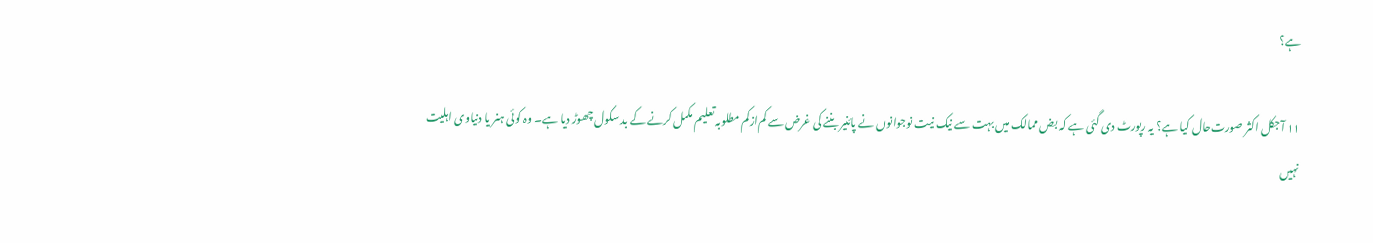ہے؟

۱۱ آجکل اکثر صورت‌حال کیا ہے؟ یہ رپورٹ دی گئی ہے کہ بض ممالک میں بہت سے نیک نیت نوجوانوں نے پائنیر بننے کی غرض سے کم‌ازکم مطلوبہ تعلیم مکمل کرنے کے بد سکول چھوڑ دیا ہے۔ وہ کوئی ہنر یا دنیاوی اہلیت نہیں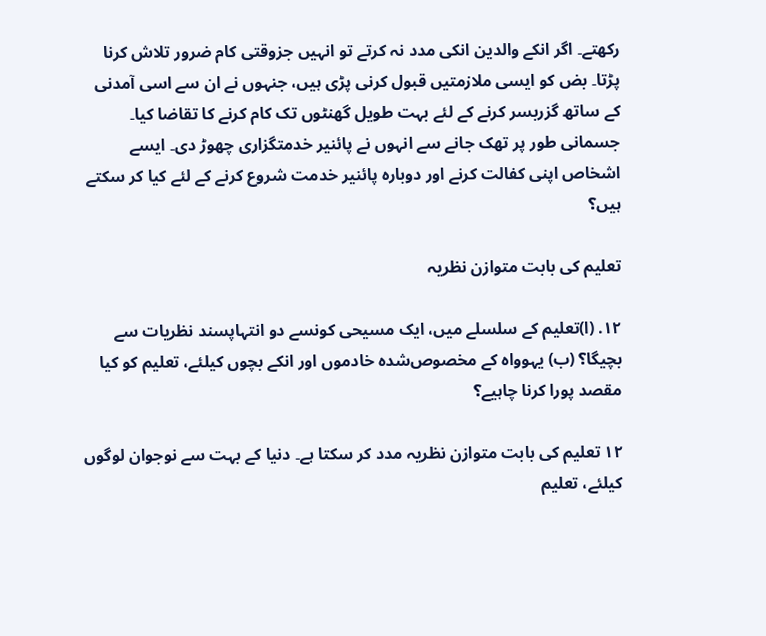رکھتے۔ اگر انکے والدین انکی مدد نہ کرتے تو انہیں جزوقتی کام ضرور تلاش کرنا پڑتا۔ بض کو ایسی ملازمتیں قبول کرنی پڑی ہیں، جنہوں نے ان سے اسی آمدنی کے ساتھ گزربسر کرنے کے لئے بہت طویل گھنٹوں تک کام کرنے کا تقاضا کیا۔ جسمانی طور پر تھک جانے سے انہوں نے پائنیر خدمتگزاری چھوڑ دی۔ ایسے اشخاص اپنی کفالت کرنے اور دوبارہ پائنیر خدمت شروع کرنے کے لئے کیا کر سکتے ہیں؟

تعلیم کی بابت متوازن نظریہ

۱۲. (ا)تعلیم کے سلسلے میں، ایک مسیحی کونسے دو انتہاپسند نظریات سے بچیگا؟ (ب) یہوواہ کے مخصوص‌شدہ خادموں اور انکے بچوں کیلئے، تعلیم کو کیا مقصد پورا کرنا چاہیے؟

۱۲ تعلیم کی بابت متوازن نظریہ مدد کر سکتا ہے۔ دنیا کے بہت سے نوجوان لوگوں کیلئے، تعلیم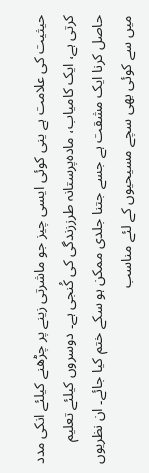حیثیت کی علامت ہے ینی کوئی ایسی چیز جو ماشرتی زینے پر چڑھنے کیلئے انکی مدد کرتی ہے، ایک کامیاب، مادہ‌پرستانہ طرززندگی کی کُنجی ہے۔ دوسروں کیلئے تعلیم حاصل کرنا ایک مشقت ہے جسے جتنا جلدی ممکن ہو سکے ختم کیا جائے۔ ان نظریوں میں سے کوئی بھی سچے مسیحیوں کے لئے مناسب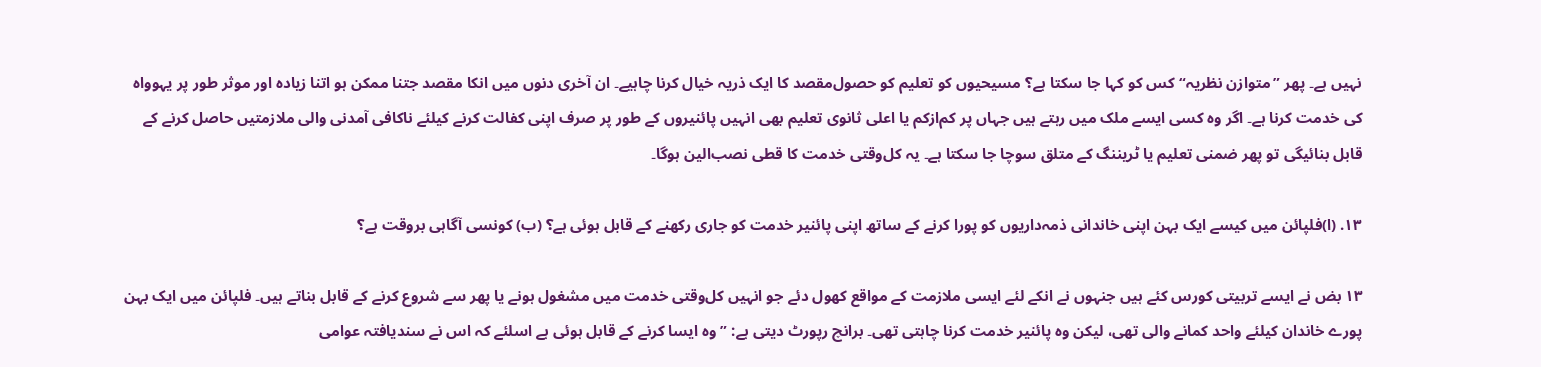نہیں ہے۔ پھر ”متوازن نظریہ“ کس کو کہا جا سکتا ہے؟ مسیحیوں کو تعلیم کو حصول‌مقصد کا ایک ذریہ خیال کرنا چاہیے۔ ان آخری دنوں میں انکا مقصد جتنا ممکن ہو اتنا زیادہ اور موثر طور پر یہوواہ کی خدمت کرنا ہے۔ اگر وہ کسی ایسے ملک میں رہتے ہیں جہاں پر کم‌ازکم یا اعلی ثانوی تعلیم بھی انہیں پائنیروں کے طور پر صرف اپنی کفالت کرنے کیلئے ناکافی آمدنی والی ملازمتیں حاصل کرنے کے قابل بنائیگی تو پھر ضمنی تعلیم یا ٹریننگ کے متلق سوچا جا سکتا ہے۔ یہ کل‌وقتی خدمت کا قطی نصب‌الین ہوگا۔

۱۳. (ا)فلپائن میں کیسے ایک بہن اپنی خاندانی ذمہ‌داریوں کو پورا کرنے کے ساتھ اپنی پائنیر خدمت کو جاری رکھنے کے قابل ہوئی ہے؟ (ب) کونسی آگاہی بروقت ہے؟

۱۳ بض نے ایسے تربیتی کورس کئے ہیں جنہوں نے انکے لئے ایسی ملازمت کے مواقع کھول دئے جو انہیں کل‌وقتی خدمت میں مشغول ہونے یا پھر سے شروع کرنے کے قابل بناتے ہیں۔ فلپائن میں ایک بہن پورے خاندان کیلئے واحد کمانے والی تھی، لیکن وہ پائنیر خدمت کرنا چاہتی تھی۔ برانچ رپورٹ دیتی ہے: ”وہ ایسا کرنے کے قابل ہوئی ہے اسلئے کہ اس نے سندیافتہ عوامی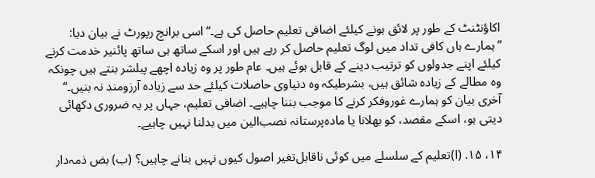اکاؤنٹنٹ کے طور پر لائق ہونے کیلئے اضافی تعلیم حاصل کی ہے۔“ اسی برانچ رپورٹ نے بیان دیا: ”ہمارے ہاں کافی تداد میں لوگ تعلیم حاصل کر رہے ہیں اور اسکے ساتھ ہی ساتھ پائنیر خدمت کرنے کیلئے اپنے جدولوں کو ترتیب دینے کے قابل ہوئے ہیں۔ عام طور پر وہ زیادہ اچھے پبلشر بنتے ہیں چونکہ وہ مطالے کے زیادہ شائق ہیں، بشرطیکہ وہ دنیاوی حاصلات کیلئے حد سے زیادہ آرزومند نہ بنیں۔“ آخری بیان کو ہمارے غوروفکر کرنے کا موجب بننا چاہیے۔ اضافی تعلیم، جہاں پر یہ ضروری دکھائی دیتی ہو، اسکے مقصد، کو بھلانا یا مادہ‌پرستانہ نصب‌الین میں بدلنا نہیں چاہیے۔

۱۴، ۱۵. (ا)تعلیم کے سلسلے میں کوئی ناقابل‌تغیر اصول کیوں نہیں بنانے چاہیں؟ (ب) بض ذمہ‌دار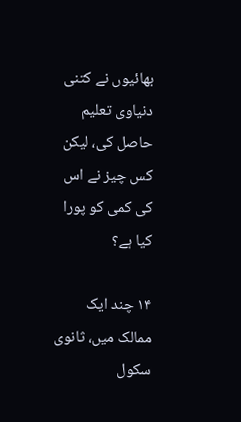بھائیوں نے کتنی دنیاوی تعلیم حاصل کی، لیکن کس چیز نے اس کی کمی کو پورا کیا ہے؟

۱۴ چند ایک ممالک میں، ثانوی سکول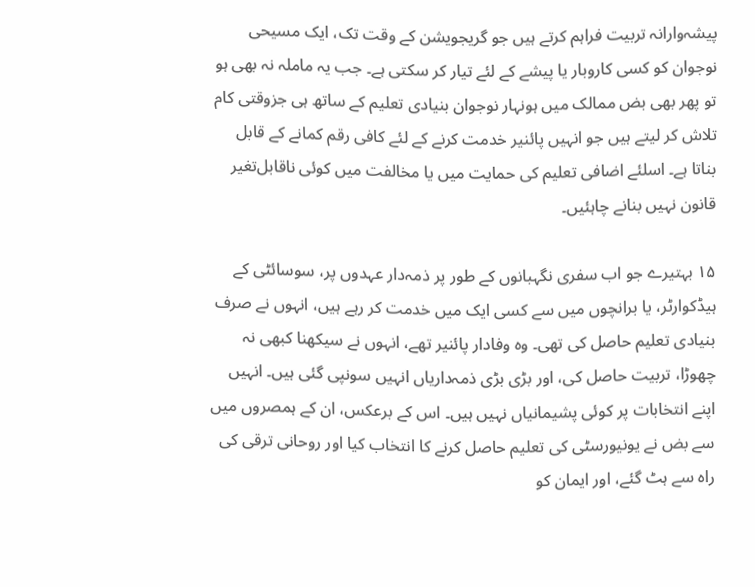پیشہ‌وارانہ تربیت فراہم کرتے ہیں جو گریجویشن کے وقت تک، ایک مسیحی نوجوان کو کسی کاروبار یا پیشے کے لئے تیار کر سکتی ہے۔ جب یہ ماملہ نہ بھی ہو تو پھر بھی بض ممالک میں ہونہار نوجوان بنیادی تعلیم کے ساتھ ہی جزوقتی کام تلاش کر لیتے ہیں جو انہیں پائنیر خدمت کرنے کے لئے کافی رقم کمانے کے قابل بناتا ہے۔ اسلئے اضافی تعلیم کی حمایت میں یا مخالفت میں کوئی ناقابل‌تغیر قانون نہیں بنانے چاہئیں۔

۱۵ بہتیرے جو اب سفری نگہبانوں کے طور پر ذمہ‌دار عہدوں پر، سوسائٹی کے ہیڈکوارٹر، یا برانچوں میں سے کسی ایک میں خدمت کر رہے ہیں، انہوں نے صرف بنیادی تعلیم حاصل کی تھی۔ وہ وفادار پائنیر تھے، انہوں نے سیکھنا کبھی نہ چھوڑا، تربیت حاصل کی، اور بڑی بڑی ذمہ‌داریاں انہیں سونپی گئی ہیں۔ انہیں اپنے انتخابات پر کوئی پشیمانیاں نہیں ہیں۔ اس کے برعکس، ان کے ہمصروں میں سے بض نے یونیورسٹی کی تعلیم حاصل کرنے کا انتخاب کیا اور روحانی ترقی کی راہ سے ہٹ گئے، اور ایمان کو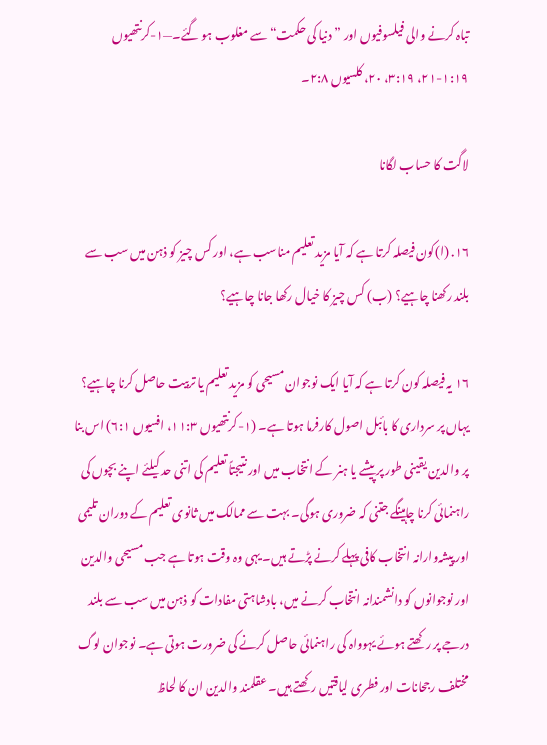تباہ کرنے والی فیلسوفیوں اور ”دنیا کی حکمت“ سے مغلوب ہو گئے۔—۱-کرنتھیوں ۱:۱۹-۲۱، ۳:۱۹، ۲۰، کلسیوں ۲:۸۔

لاگت کا حساب لگانا

۱۶. (ا)کون فیصلہ کرتا ہے کہ آیا مزید تعلیم مناسب ہے، اور کس چیز کو ذہن میں سب سے بلند رکھنا چاہیے؟ (ب) کس چیز کا خیال رکھا جانا چاہیے؟

۱۶ یہ فیصلہ کون کرتا ہے کہ آیا ایک نوجوان مسیحی کو مزید تعلیم یا تربیت حاصل کرنا چاہیے؟ یہاں پر سرداری کا بائبل اصول کارفرما ہوتا ہے۔ (۱-کرنتھیوں ۱۱:۳، افسیوں ۶:۱) اس بنا پر والدین یقینی طور پر پیشے یا ہنر کے انتخاب میں اور نتیجتاً تعلیم کی اتنی حد کیلئے اپنے بچوں کی راہنمائی کرنا چاہینگے جتنی کہ ضروری ہوگی۔ بہت سے ممالک میں ثانوی تعلیم کے دوران تلیمی اور پیشہ‌وارانہ انتخاب کافی پہلے کرنے پڑتے ہیں۔ یہی وہ وقت ہوتا ہے جب مسیحی والدین اور نوجوانوں کو دانشمندانہ انتخاب کرنے میں، بادشاہتی مفادات کو ذہن میں سب سے بلند درجے پر رکھتے ہوئے یہوواہ کی راہنمائی حاصل کرنے کی ضرورت ہوتی ہے۔ نوجوان لوگ مختلف رجحانات اور فطری لیاقتیں رکھتے ہیں۔ عقلمند والدین ان کا لحاظ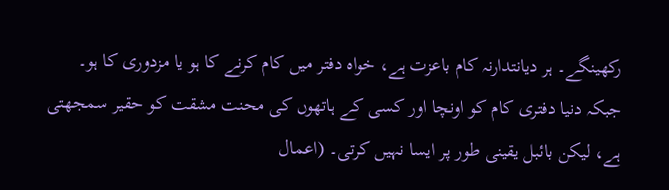رکھینگے۔ ہر دیانتدارنہ کام باعزت ہے، خواہ دفتر میں کام کرنے کا ہو یا مزدوری کا ہو۔ جبکہ دنیا دفتری کام کو اونچا اور کسی کے ہاتھوں کی محنت مشقت کو حقیر سمجھتی ہے، لیکن بائبل یقینی طور پر ایسا نہیں کرتی۔ (اعمال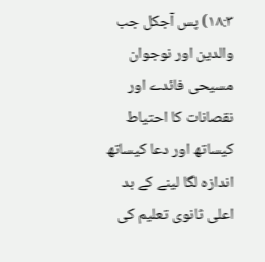۱۸:۳) پس آجکل جب والدین اور نوجوان مسیحی فائدے اور نقصانات کا احتیاط کیساتھ اور دعا کیساتھ اندازہ لگا لینے کے بد اعلی ثانوی تعلیم کی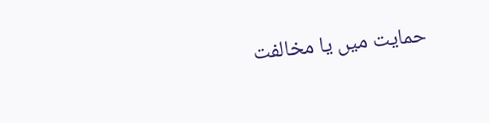حمایت میں یا مخالفت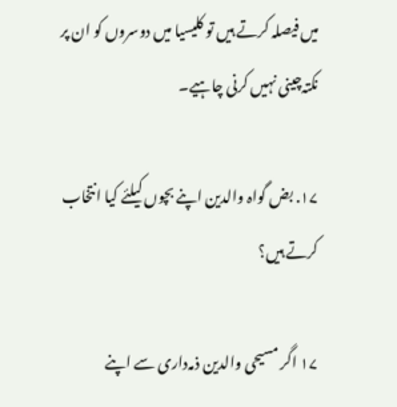میں فیصلہ کرتے ہیں تو کلیسیا میں دوسروں کو ان پر نکتہ‌چینی نہیں کرنی چاہیے۔

۱۷. بض گواہ والدین اپنے بچوں کیلئے کیا انتخاب کرتے ہیں؟

۱۷ اگر مسیحی والدین ذمہ‌داری سے اپنے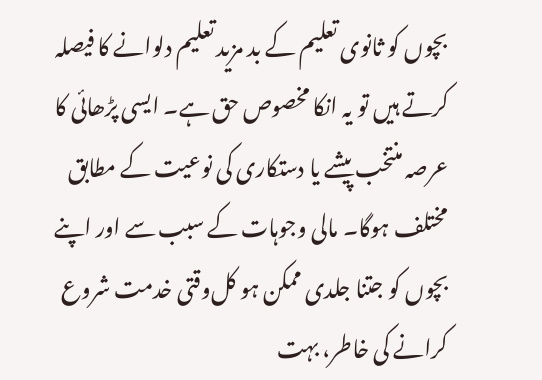بچوں کو ثانوی تعلیم کے بد مزید تعلیم دلوانے کا فیصلہ کرتے ہیں تو یہ انکا مخصوص حق ہے۔ ایسی پڑھائی کا عرصہ منتخب پیشے یا دستکاری کی نوعیت کے مطابق مختلف ہوگا۔ مالی وجوہات کے سبب سے اور اپنے بچوں کو جتنا جلدی ممکن ہو کل‌وقتی خدمت شروع کرانے کی خاطر، بہت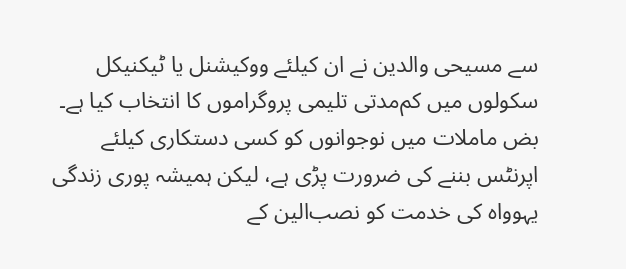سے مسیحی والدین نے ان کیلئے ووکیشنل یا ٹیکنیکل سکولوں میں کم‌مدتی تلیمی پروگراموں کا انتخاب کیا ہے۔ بض ماملات میں نوجوانوں کو کسی دستکاری کیلئے اپرنٹس بننے کی ضرورت پڑی ہے، لیکن ہمیشہ پوری زندگی یہوواہ کی خدمت کو نصب‌الین کے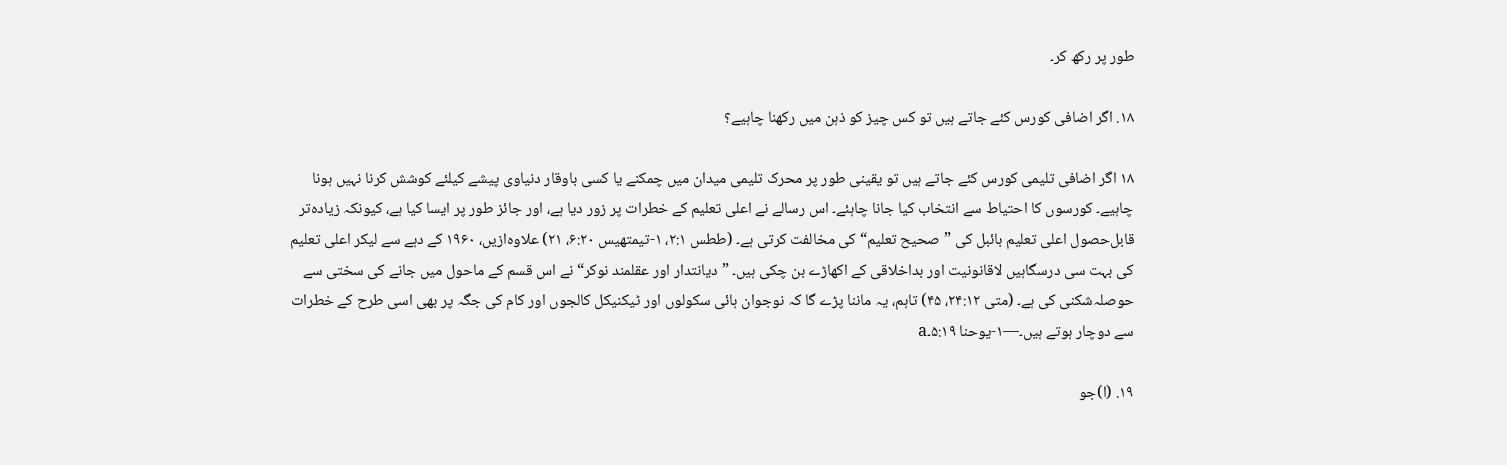طور پر رکھ کر۔

۱۸. اگر اضافی کورس کئے جاتے ہیں تو کس چیز کو ذہن میں رکھنا چاہیے؟

۱۸ اگر اضافی تلیمی کورس کئے جاتے ہیں تو یقینی طور پر محرک تلیمی میدان میں چمکنے یا کسی باوقار دنیاوی پیشے کیلئے کوشش کرنا نہیں ہونا چاہیے۔ کورسوں کا احتیاط سے انتخاب کیا جانا چاہئے۔ اس رسالے نے اعلی تعلیم کے خطرات پر زور دیا ہے، اور جائز طور پر ایسا کیا ہے، کیونکہ زیادہ‌تر قابل‌حصول اعلی تعلیم بائبل کی ”صحیح تعلیم“ کی مخالفت کرتی ہے۔ (ططس ۲:۱، ۱-تیمتھیس ۶:۲۰، ۲۱) علاوہ‌ازیں، ۱۹۶۰ کے دہے سے لیکر اعلی تعلیم کی بہت سی درسگاہیں لاقانونیت اور بداخلاقی کے اکھاڑے بن چکی ہیں۔ ”دیانتدار اور عقلمند نوکر“ نے اس قسم کے ماحول میں جانے کی سختی سے حوصلہ‌شکنی کی ہے۔ (متی ۲۴:۱۲، ۴۵) تاہم، یہ ماننا پڑے گا کہ نوجوان ہائی سکولوں اور ٹیکنیکل کالجوں اور کام کی جگہ پر بھی اسی طرح کے خطرات سے دوچار ہوتے ہیں۔—۱-یوحنا ۵:۱۹۔a

۱۹. (ا)جو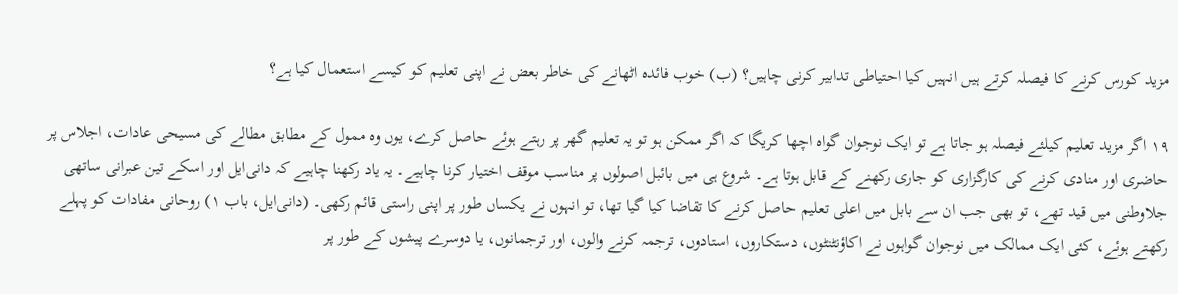مزید کورس کرنے کا فیصلہ کرتے ہیں انہیں کیا احتیاطی تدابیر کرنی چاہیں؟ (ب) خوب فائدہ اٹھانے کی خاطر بعض نے اپنی تعلیم کو کیسے استعمال کیا ہے؟

۱۹ اگر مزید تعلیم کیلئے فیصلہ ہو جاتا ہے تو ایک نوجوان گواہ اچھا کریگا کہ اگر ممکن ہو تو یہ تعلیم گھر پر رہتے ہوئے حاصل کرے، یوں وہ ممول کے مطابق مطالے کی مسیحی عادات، اجلاس پر حاضری اور منادی کرنے کی کارگزاری کو جاری رکھنے کے قابل ہوتا ہے۔ شروع ہی میں بائبل اصولوں پر مناسب موقف اختیار کرنا چاہیے۔ یہ یاد رکھنا چاہیے کہ دانی‌ایل اور اسکے تین عبرانی ساتھی جلاوطنی میں قید تھے، تو بھی جب ان سے بابل میں اعلی تعلیم حاصل کرنے کا تقاضا کیا گیا تھا، تو انہوں نے یکساں طور پر اپنی راستی قائم رکھی۔ (دانی‌ایل، باب ۱) روحانی مفادات کو پہلے رکھتے ہوئے، کئی ایک ممالک میں نوجوان گواہوں نے اکاؤنٹنٹوں، دستکاروں، استادوں، ترجمہ کرنے والوں، اور ترجمانوں، یا دوسرے پیشوں کے طور پر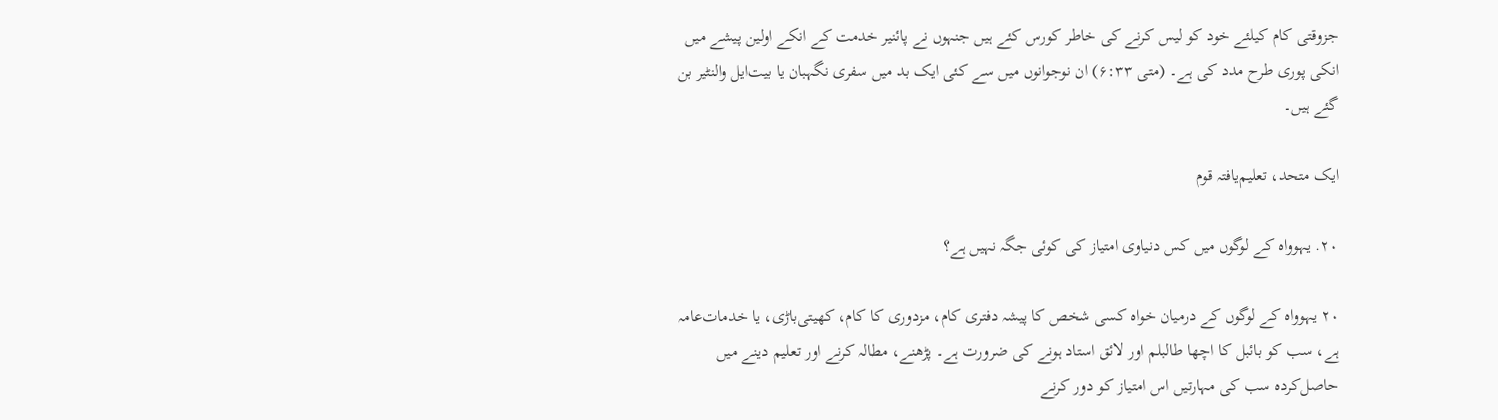جزوقتی کام کیلئے خود کو لیس کرنے کی خاطر کورس کئے ہیں جنہوں نے پائنیر خدمت کے انکے اولین پیشے میں انکی پوری طرح مدد کی ہے۔ (متی ۶:۳۳) ان نوجوانوں میں سے کئی ایک بد میں سفری نگہبان یا بیت‌ایل والنٹیر بن گئے ہیں۔

ایک متحد، تعلیم‌یافتہ قوم

۲۰. یہوواہ کے لوگوں میں کس دنیاوی امتیاز کی کوئی جگہ نہیں ہے؟

۲۰ یہوواہ کے لوگوں کے درمیان خواہ کسی شخص کا پیشہ دفتری کام، مزدوری کا کام، کھیتی‌باڑی، یا خدمات‌عامہ ہے، سب کو بائبل کا اچھا طالبلم اور لائق استاد ہونے کی ضرورت ہے۔ پڑھنے، مطالہ کرنے اور تعلیم دینے میں حاصل‌کردہ سب کی مہارتیں اس امتیاز کو دور کرنے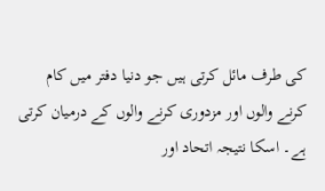کی طرف مائل کرتی ہیں جو دنیا دفتر میں کام کرنے والوں اور مزدوری کرنے والوں کے درمیان کرتی ہے۔ اسکا نتیجہ اتحاد اور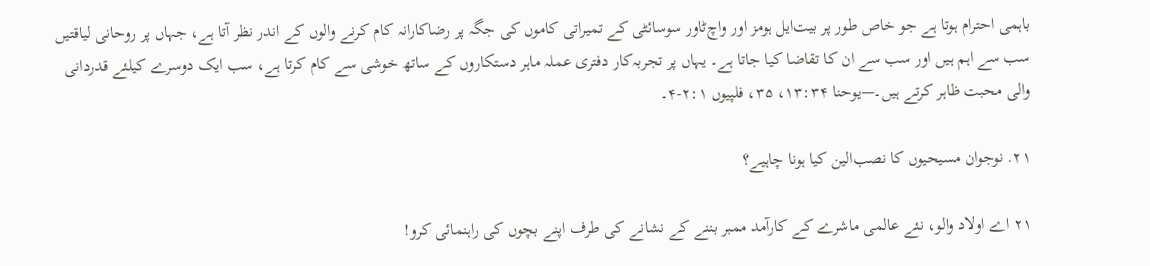باہمی احترام ہوتا ہے جو خاص طور پر بیت‌ایل ہومز اور واچ‌ٹاور سوسائٹی کے تمیراتی کاموں کی جگہ پر رضاکارانہ کام کرنے والوں کے اندر نظر آتا ہے، جہاں پر روحانی لیاقتیں سب سے اہم ہیں اور سب سے ان کا تقاضا کیا جاتا ہے۔ یہاں پر تجربہ‌کار دفتری عملہ ماہر دستکاروں کے ساتھ خوشی سے کام کرتا ہے، سب ایک دوسرے کیلئے قدردانی والی محبت ظاہر کرتے ہیں۔—یوحنا ۱۳:۳۴، ۳۵، فلپیوں ۲:۱-۴۔

۲۱. نوجوان مسیحیوں کا نصب‌الین کیا ہونا چاہیے؟

۲۱ اے اولاد والو، نئے عالمی ماشرے کے کارآمد ممبر بننے کے نشانے کی طرف اپنے بچوں کی راہنمائی کرو!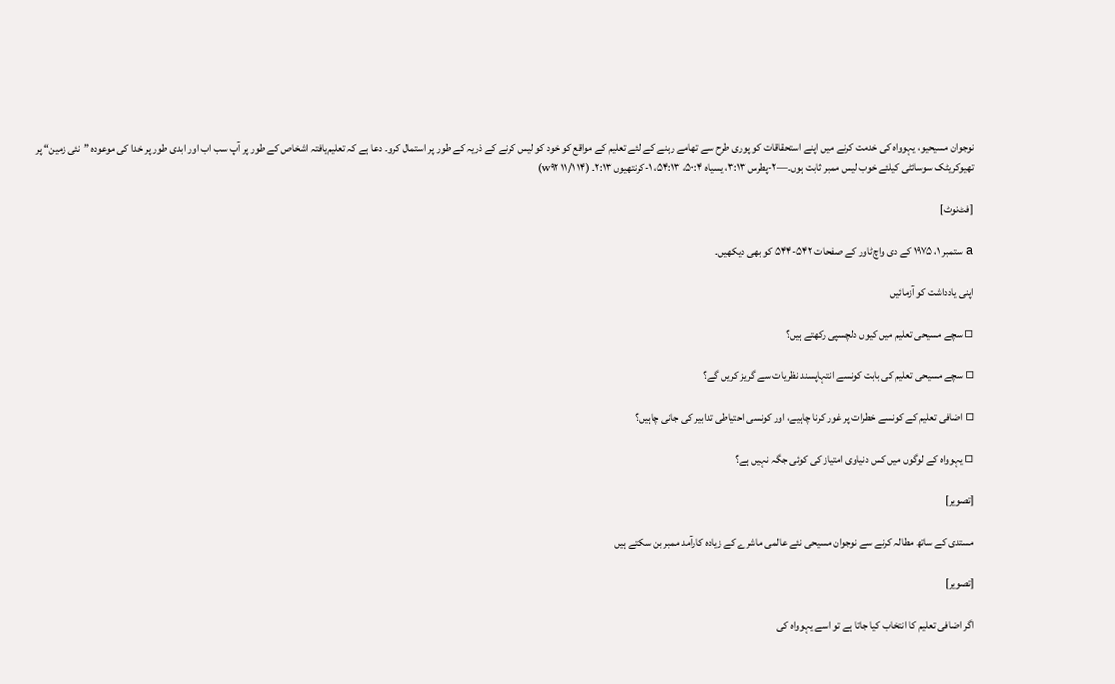نوجوان مسیحیو، یہوواہ کی خدمت کرنے میں اپنے استحقاقات کو پوری طرح سے تھامے رہنے کے لئے تعلیم کے مواقع کو خود کو لیس کرنے کے ذریہ کے طور پر استمال کرو۔ دعا ہے کہ تعلیم‌یافتہ اشخاص کے طور پر آپ سب اب اور ابدی طور پر خدا کی موعودہ ”نئی زمین“ پر تھیوکریٹک سوسائٹی کیلئے خوب لیس ممبر ثابت ہوں۔—۲-پطرس ۳:۱۳، یسیاہ ۵۰:۴، ۵۴:۱۳، ۱-کرنتھیوں ۲:۱۳۔ (۱۴ ۱۱/۱ w۹۲)

[فٹ‌نوٹ]

a ستمبر ۱، ۱۹۷۵ کے دی واچ‌ٹاور کے صفحات ۵۴۲-۵۴۴ کو بھی دیکھیں۔

اپنی یادداشت کو آزمائیں

▫ سچے مسیحی تعلیم میں کیوں دلچسپی رکھتے ہیں؟

▫ سچے مسیحی تعلیم کی بابت کونسے انتہاپسند نظریات سے گریز کریں گے؟

▫ اضافی تعلیم کے کونسے خطرات پر غور کرنا چاہیے، اور کونسی احتیاطی تدابیر کی جانی چاہیں؟

▫ یہوواہ کے لوگوں میں کس دنیاوی امتیاز کی کوئی جگہ نہیں ہے؟

[تصویر]

مستدی کے ساتھ مطالہ کرنے سے نوجوان مسیحی نئے عالمی ماشرے کے زیادہ کارآمد ممبر بن سکتے ہیں

[تصویر]

اگر اضافی تعلیم کا انتخاب کیا جاتا ہے تو اسے یہوواہ کی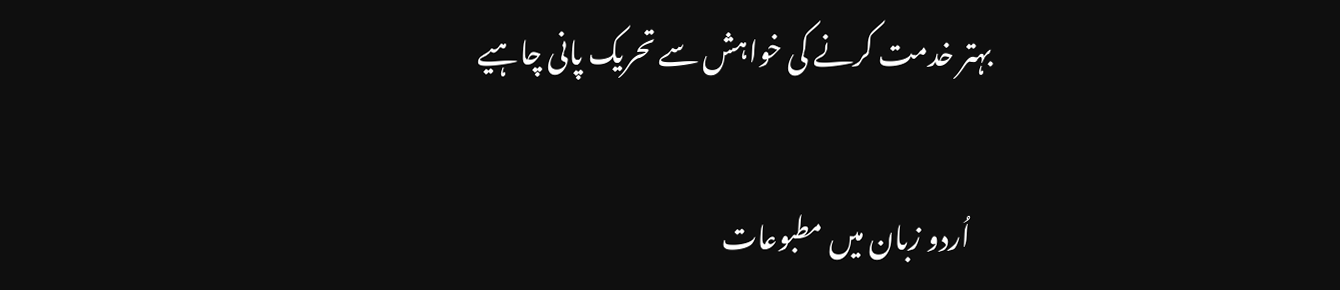بہتر خدمت کرنے کی خواہش سے تحریک پانی چاہیے

    اُردو زبان میں مطبوعات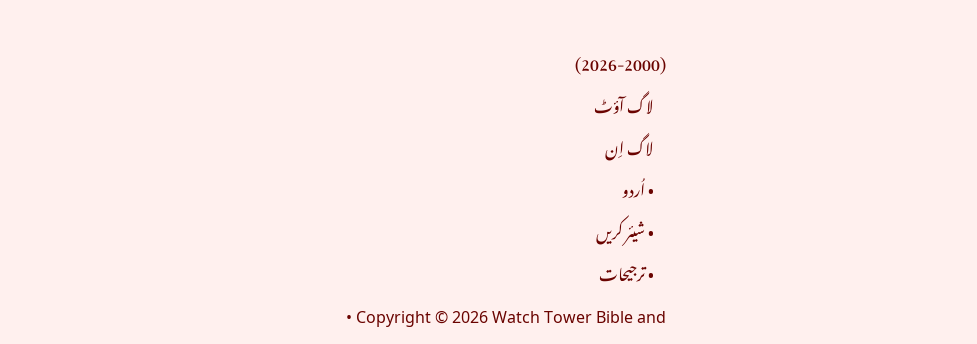(2026-2000)
    لاگ آؤٹ
    لاگ اِن
    • اُردو
    • شیئر کریں
    • ترجیحات
    • Copyright © 2026 Watch Tower Bible and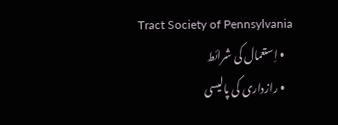Tract Society of Pennsylvania
    • اِستعمال کی شرائط
    • رازداری کی پالیسی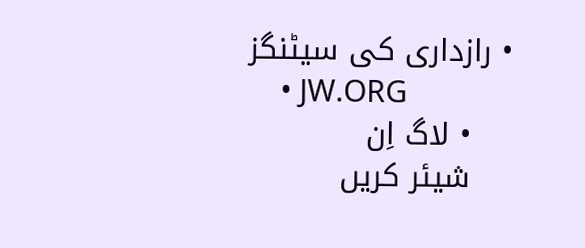• رازداری کی سیٹنگز
    • JW.ORG
    • لاگ اِن
    شیئر کریں